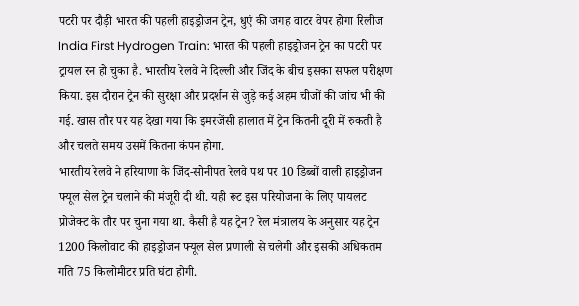पटरी पर दौड़ी भारत की पहली हाइड्रोजन ट्रेन, धुएं की जगह वाटर वेपर होगा रिलीज
India First Hydrogen Train: भारत की पहली हाइड्रोजन ट्रेन का पटरी पर ट्रायल रन हो चुका है. भारतीय रेलवे ने दिल्ली और जिंद के बीच इसका सफल परीक्षण किया. इस दौरान ट्रेन की सुरक्षा और प्रदर्शन से जुड़े कई अहम चीजों की जांच भी की गई. खास तौर पर यह देखा गया कि इमरजेंसी हालात में ट्रेन कितनी दूरी में रुकती है और चलते समय उसमें कितना कंपन होगा.
भारतीय रेलवे ने हरियाणा के जिंद-सोनीपत रेलवे पथ पर 10 डिब्बों वाली हाइड्रोजन फ्यूल सेल ट्रेन चलाने की मंजूरी दी थी. यही रूट इस परियोजना के लिए पायलट प्रोजेक्ट के तौर पर चुना गया था. कैसी है यह ट्रेन? रेल मंत्रालय के अनुसार यह ट्रेन 1200 किलोवाट की हाइड्रोजन फ्यूल सेल प्रणाली से चलेगी और इसकी अधिकतम गति 75 किलोमीटर प्रति घंटा होगी.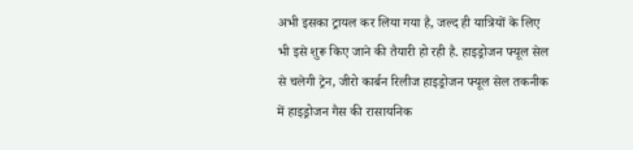अभी इसका ट्रायल कर लिया गया है, जल्द ही यात्रियों के लिए भी इसे शुरू किए जाने की तैयारी हो रही है. हाइड्रोजन फ्यूल सेल से चलेगी ट्रेन, जीरो कार्बन रिलीज हाइड्रोजन फ्यूल सेल तकनीक में हाइड्रोजन गैस की रासायनिक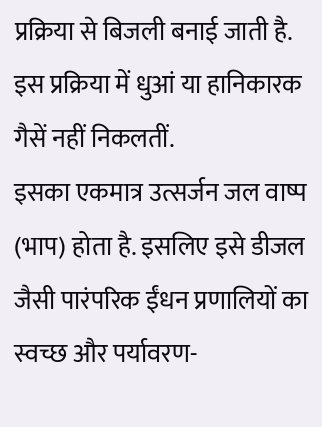प्रक्रिया से बिजली बनाई जाती है. इस प्रक्रिया में धुआं या हानिकारक गैसें नहीं निकलतीं.
इसका एकमात्र उत्सर्जन जल वाष्प (भाप) होता है. इसलिए इसे डीजल जैसी पारंपरिक ईंधन प्रणालियों का स्वच्छ और पर्यावरण-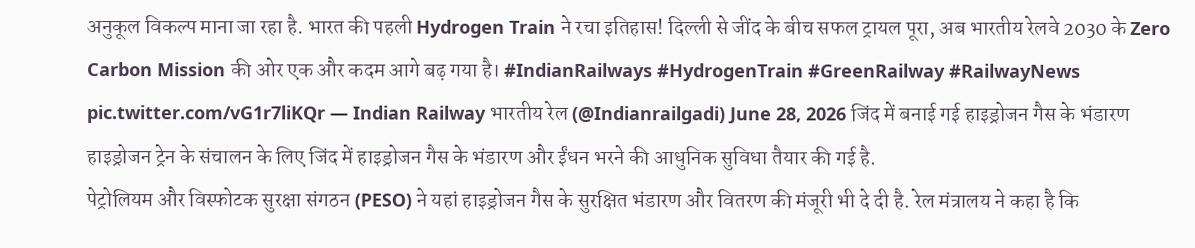अनुकूल विकल्प माना जा रहा है. भारत की पहली Hydrogen Train ने रचा इतिहास! दिल्ली से जींद के बीच सफल ट्रायल पूरा, अब भारतीय रेलवे 2030 के Zero Carbon Mission की ओर एक और कदम आगे बढ़ गया है। #IndianRailways #HydrogenTrain #GreenRailway #RailwayNews pic.twitter.com/vG1r7liKQr — Indian Railway भारतीय रेल (@Indianrailgadi) June 28, 2026 जिंद में बनाई गई हाइड्रोजन गैस के भंडारण हाइड्रोजन ट्रेन के संचालन के लिए जिंद में हाइड्रोजन गैस के भंडारण और ईंधन भरने की आधुनिक सुविधा तैयार की गई है.
पेट्रोलियम और विस्फोटक सुरक्षा संगठन (PESO) ने यहां हाइड्रोजन गैस के सुरक्षित भंडारण और वितरण की मंजूरी भी दे दी है. रेल मंत्रालय ने कहा है कि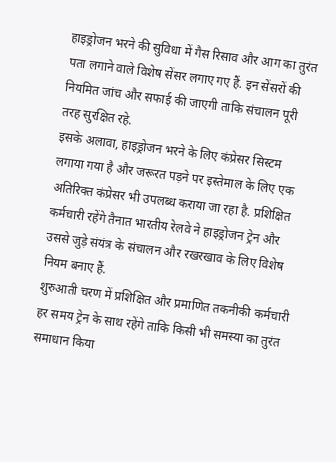हाइड्रोजन भरने की सुविधा में गैस रिसाव और आग का तुरंत पता लगाने वाले विशेष सेंसर लगाए गए हैं. इन सेंसरों की नियमित जांच और सफाई की जाएगी ताकि संचालन पूरी तरह सुरक्षित रहे.
इसके अलावा, हाइड्रोजन भरने के लिए कंप्रेसर सिस्टम लगाया गया है और जरूरत पड़ने पर इस्तेमाल के लिए एक अतिरिक्त कंप्रेसर भी उपलब्ध कराया जा रहा है. प्रशिक्षित कर्मचारी रहेंगे तैनात भारतीय रेलवे ने हाइड्रोजन ट्रेन और उससे जुड़े संयंत्र के संचालन और रखरखाव के लिए विशेष नियम बनाए हैं.
शुरुआती चरण में प्रशिक्षित और प्रमाणित तकनीकी कर्मचारी हर समय ट्रेन के साथ रहेंगे ताकि किसी भी समस्या का तुरंत समाधान किया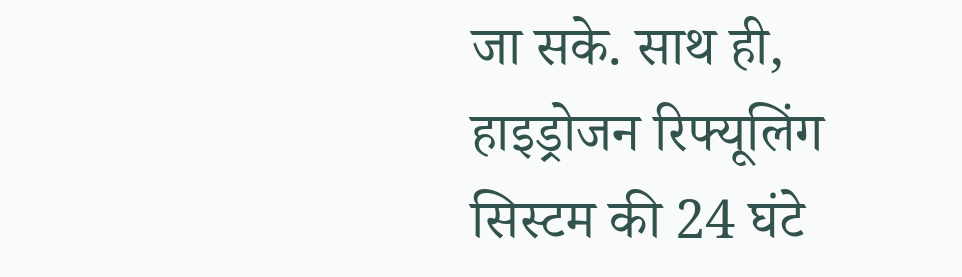जा सके. साथ ही, हाइड्रोजन रिफ्यूलिंग सिस्टम की 24 घंटे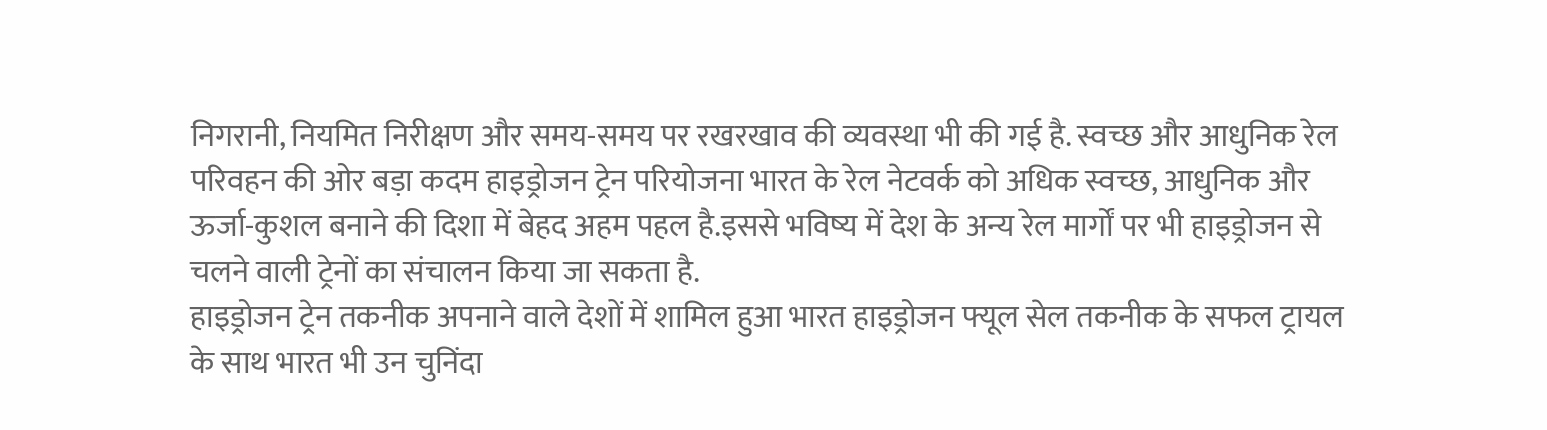निगरानी, नियमित निरीक्षण और समय-समय पर रखरखाव की व्यवस्था भी की गई है. स्वच्छ और आधुनिक रेल परिवहन की ओर बड़ा कदम हाइड्रोजन ट्रेन परियोजना भारत के रेल नेटवर्क को अधिक स्वच्छ, आधुनिक और ऊर्जा-कुशल बनाने की दिशा में बेहद अहम पहल है.इससे भविष्य में देश के अन्य रेल मार्गों पर भी हाइड्रोजन से चलने वाली ट्रेनों का संचालन किया जा सकता है.
हाइड्रोजन ट्रेन तकनीक अपनाने वाले देशों में शामिल हुआ भारत हाइड्रोजन फ्यूल सेल तकनीक के सफल ट्रायल के साथ भारत भी उन चुनिंदा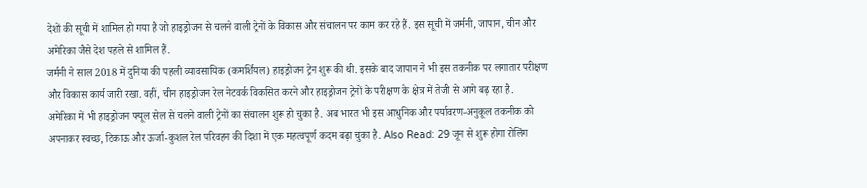देशों की सूची में शामिल हो गया है जो हाइड्रोजन से चलने वाली ट्रेनों के विकास और संचालन पर काम कर रहे हैं. इस सूची में जर्मनी, जापान, चीन और अमेरिका जैसे देश पहले से शामिल हैं.
जर्मनी ने साल 2018 में दुनिया की पहली व्यावसायिक (कमर्शियल) हाइड्रोजन ट्रेन शुरू की थी. इसके बाद जापान ने भी इस तकनीक पर लगातार परीक्षण और विकास कार्य जारी रखा. वहीं, चीन हाइड्रोजन रेल नेटवर्क विकसित करने और हाइड्रोजन ट्रेनों के परीक्षण के क्षेत्र में तेजी से आगे बढ़ रहा है.
अमेरिका में भी हाइड्रोजन फ्यूल सेल से चलने वाली ट्रेनों का संचालन शुरू हो चुका है. अब भारत भी इस आधुनिक और पर्यावरण-अनुकूल तकनीक को अपनाकर स्वच्छ, टिकाऊ और ऊर्जा-कुशल रेल परिवहन की दिशा में एक महत्वपूर्ण कदम बढ़ा चुका है. Also Read: 29 जून से शुरू होगा रोलिंग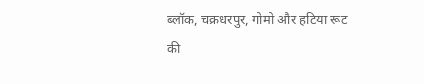ब्लॉक, चक्रधरपुर, गोमो और हटिया रूट की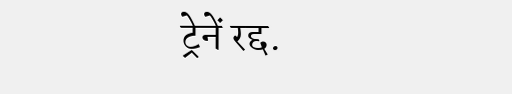ट्रेनें रद्द.